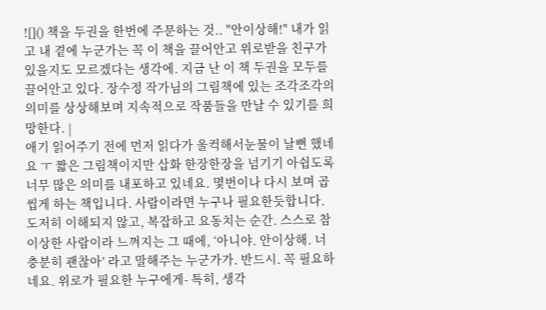![]() 책을 두권을 한번에 주문하는 것.. "안이상해!" 내가 읽고 내 곁에 누군가는 꼭 이 책을 끌어안고 위로받을 친구가 있을지도 모르겠다는 생각에. 지금 난 이 책 두권을 모두를 끌어안고 있다. 장수정 작가님의 그림책에 있는 조각조각의 의미를 상상해보며 지속적으로 작품들을 만날 수 있기를 희망한다. |
애기 읽어주기 전에 먼저 읽다가 울컥해서눈물이 날뻔 했네요 ㅜ 짧은 그림책이지만 삽화 한장한장을 넘기기 아쉽도록 너무 많은 의미를 내포하고 있네요. 몇번이나 다시 보며 곱씹게 하는 책입니다. 사람이라면 누구나 필요한듯합니다. 도저히 이해되지 않고, 복잡하고 요동치는 순간. 스스로 참 이상한 사람이라 느껴지는 그 때에, ‘아니야. 안이상해. 너 충분히 괜찮아’ 라고 말해주는 누군가가. 반드시. 꼭 필요하네요. 위로가 필요한 누구에게- 특히, 생각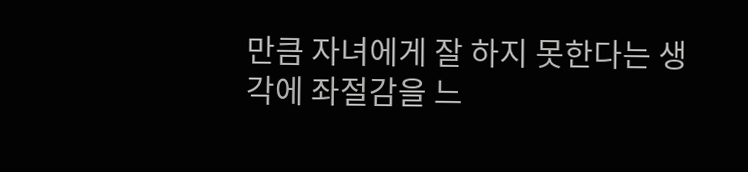만큼 자녀에게 잘 하지 못한다는 생각에 좌절감을 느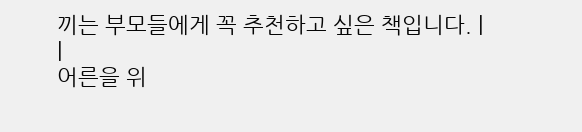끼는 부모들에게 꼭 추천하고 싶은 책입니다. |
|
어른을 위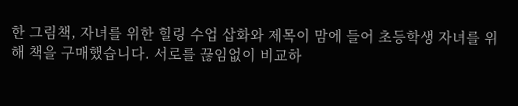한 그림책, 자녀를 위한 힐링 수업 삽화와 제목이 맘에 들어 초등학생 자녀를 위해 책을 구매했습니다. 서로를 끊임없이 비교하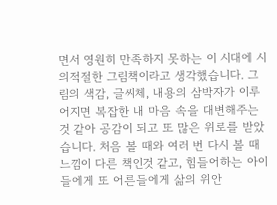면서 영원히 만족하지 못하는 이 시대에 시의적절한 그림책이라고 생각했습니다. 그림의 색감, 글씨체, 내용의 삼박자가 이루어지면 복잡한 내 마음 속을 대변해주는 것 같아 공감이 되고 또 많은 위로를 받았습니다. 처음 볼 때와 여러 번 다시 볼 때 느낌이 다른 책인것 같고, 힘들어하는 아이들에게 또 어른들에게 삶의 위안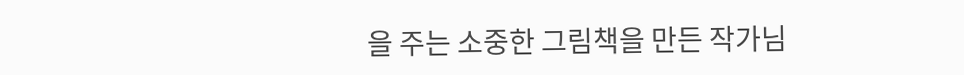을 주는 소중한 그림책을 만든 작가님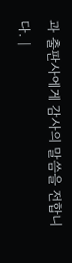과 출판사에게 감사의 말씀을 전합니다. |